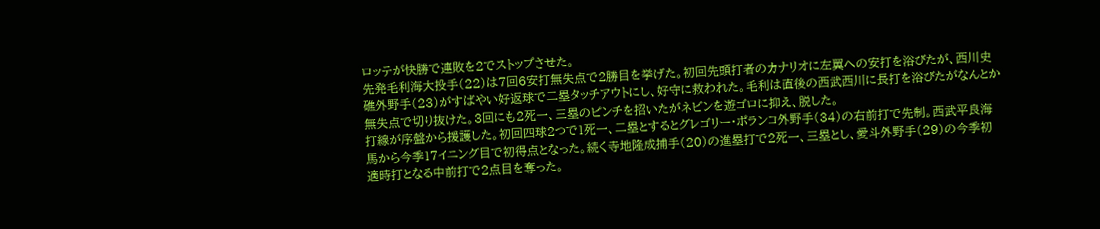ロッテが快勝で連敗を2でストップさせた。
先発毛利海大投手(22)は7回6安打無失点で2勝目を挙げた。初回先頭打者のカナリオに左翼への安打を浴びたが、西川史礁外野手(23)がすばやい好返球で二塁タッチアウトにし、好守に救われた。毛利は直後の西武西川に長打を浴びたがなんとか無失点で切り抜けた。3回にも2死一、三塁のピンチを招いたがネビンを遊ゴロに抑え、脱した。
打線が序盤から援護した。初回四球2つで1死一、二塁とするとグレゴリー・ポランコ外野手(34)の右前打で先制。西武平良海馬から今季17イニング目で初得点となった。続く寺地隆成捕手(20)の進塁打で2死一、三塁とし、愛斗外野手(29)の今季初適時打となる中前打で2点目を奪った。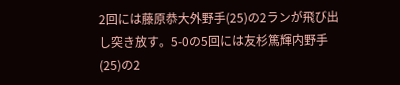2回には藤原恭大外野手(25)の2ランが飛び出し突き放す。5-0の5回には友杉篤輝内野手(25)の2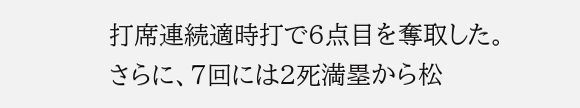打席連続適時打で6点目を奪取した。さらに、7回には2死満塁から松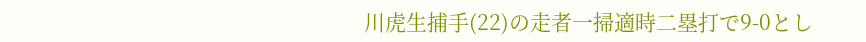川虎生捕手(22)の走者一掃適時二塁打で9-0とし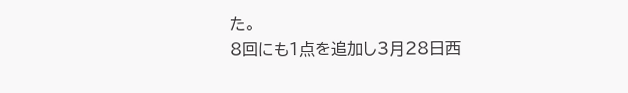た。
8回にも1点を追加し3月28日西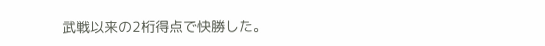武戦以来の2桁得点で快勝した。